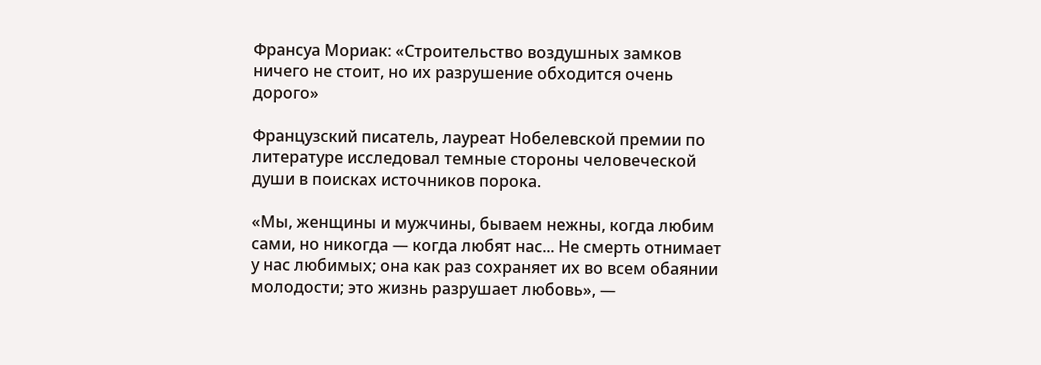Франсуа Мориак: «Строительство воздушных замков ничего не стоит, но их разрушение обходится очень дорого»

Французский писатель, лауреат Нобелевской премии по литературе исследовал темные стороны человеческой души в поисках источников порока.

«Мы, женщины и мужчины, бываем нежны, когда любим сами, но никогда — когда любят нас... Не смерть отнимает у нас любимых; она как раз сохраняет их во всем обаянии молодости; это жизнь разрушает любовь», —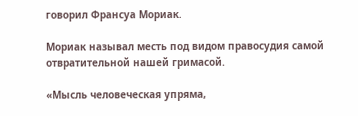говорил Франсуа Мориак.

Мориак называл месть под видом правосудия самой отвратительной нашей гримасой.

«Мысль человеческая упряма,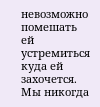невозможно помешать ей устремиться куда ей захочется. Мы никогда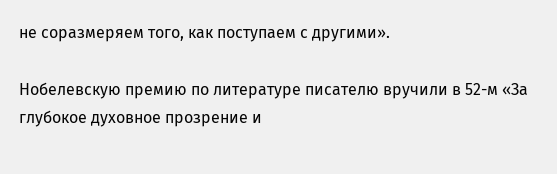не соразмеряем того, как поступаем с другими».

Нобелевскую премию по литературе писателю вручили в 52-м «За глубокое духовное прозрение и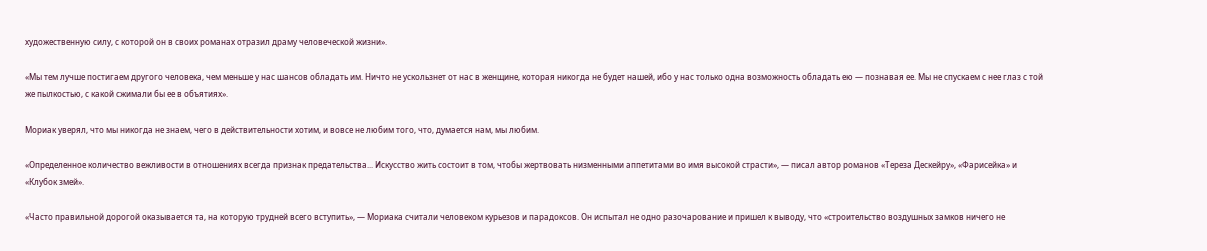художественную силу, с которой он в своих романах отразил драму человеческой жизни».

«Мы тем лучше постигаем другого человека, чем меньше у нас шансов обладать им. Ничто не ускользнет от нас в женщине, которая никогда не будет нашей, ибо у нас только одна возможность обладать ею — познавая ее. Мы не спускаем с нее глаз с той же пылкостью, с какой сжимали бы ее в объятиях».

Мориак уверял, что мы никогда не знаем, чего в действительности хотим, и вовсе не любим того, что, думается нам, мы любим.

«Определенное количество вежливости в отношениях всегда признак предательства... Искусство жить состоит в том, чтобы жертвовать низменными аппетитами во имя высокой страсти», — писал автор романов «Тереза Дескейру», «Фарисейка» и «Клубок змей».

«Часто правильной дорогой оказывается та, на которую трудней всего вступить», — Мориака считали человеком курьезов и парадоксов. Он испытал не одно разочарование и пришел к выводу, что «строительство воздушных замков ничего не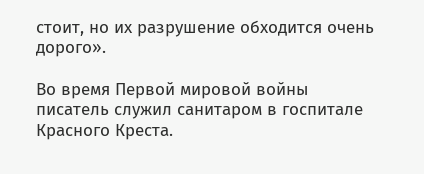стоит, но их разрушение обходится очень дорого».

Во время Первой мировой войны писатель служил санитаром в госпитале Красного Креста.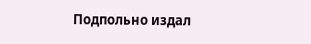Подпольно издал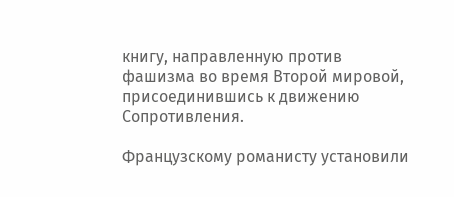книгу, направленную против фашизма во время Второй мировой, присоединившись к движению Сопротивления.

Французскому романисту установили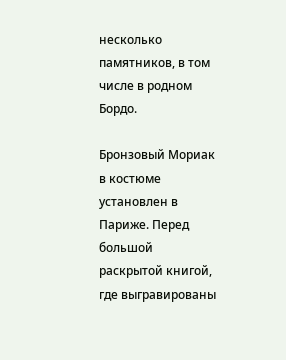несколько памятников, в том числе в родном Бордо.

Бронзовый Мориак в костюме установлен в Париже. Перед большой раскрытой книгой, где выгравированы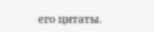его цитаты.